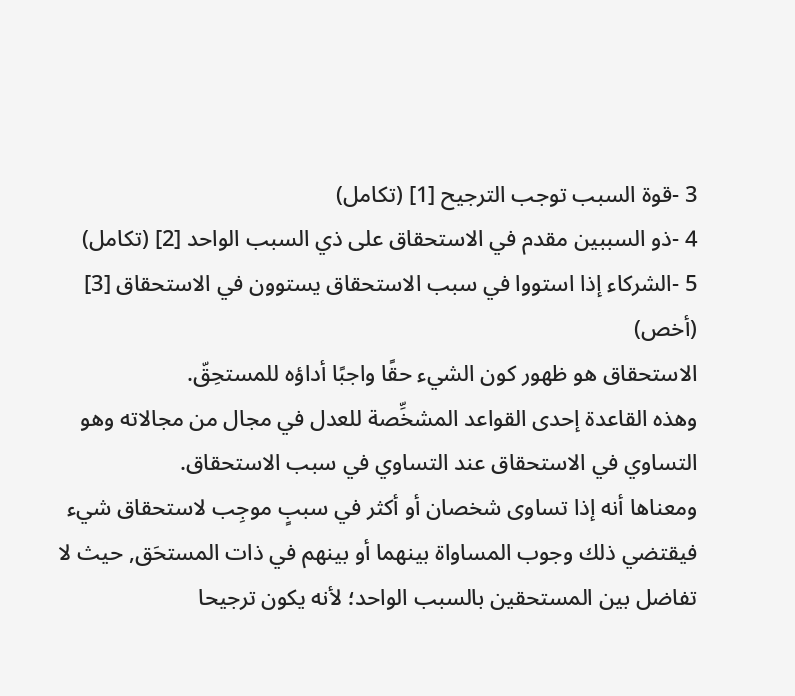3 -قوة السبب توجب الترجيح [1] (تكامل)
4 -ذو السببين مقدم في الاستحقاق على ذي السبب الواحد [2] (تكامل)
5 -الشركاء إذا استووا في سبب الاستحقاق يستوون في الاستحقاق [3] (أخص)
الاستحقاق هو ظهور كون الشيء حقًا واجبًا أداؤه للمستحِقّ.
وهذه القاعدة إحدى القواعد المشخِّصة للعدل في مجال من مجالاته وهو التساوي في الاستحقاق عند التساوي في سبب الاستحقاق.
ومعناها أنه إذا تساوى شخصان أو أكثر في سببٍ موجِب لاستحقاق شيء فيقتضي ذلك وجوب المساواة بينهما أو بينهم في ذات المستحَق, حيث لا تفاضل بين المستحقين بالسبب الواحد؛ لأنه يكون ترجيحا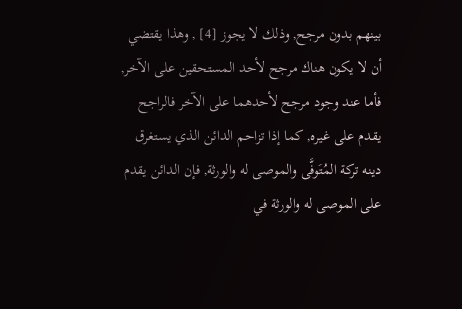بينهم بدون مرجح, وذلك لا يجوز [4] , وهذا يقتضي أن لا يكون هناك مرجح لأحد المستحقين على الآخر, فأما عند وجود مرجح لأحدهما على الآخر فالراجح يقدم على غيره, كما إذا تزاحم الدائن الذي يستغرق دينه تركة المُتَوفَّى والموصى له والورثة, فإن الدائن يقدم على الموصى له والورثة في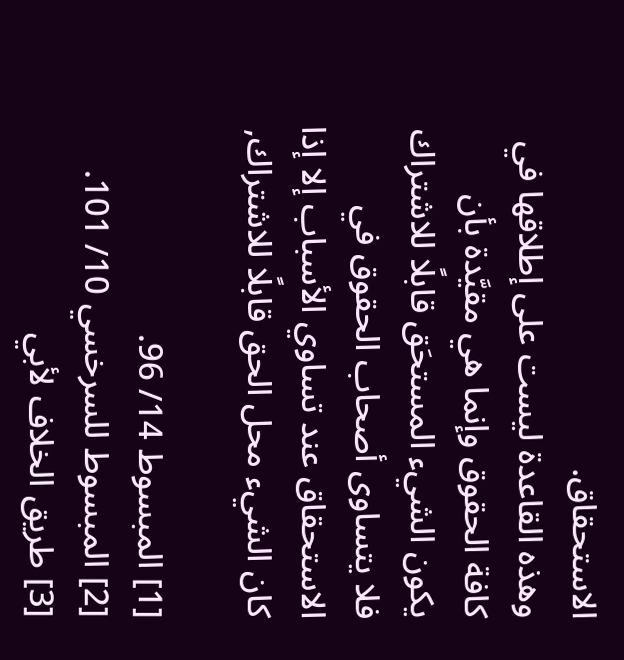الاستحقاق.
وهذه القاعدة ليست على إطلاقها في كافة الحقوق وإنما هي مقيَّدة بأن يكون الشيء المستحَق قابلًا للاشتراك فلا يتساوى أصحاب الحقوق في الاستحقاق عند تساوي الأسباب إلا إذا كان الشيء محل الحق قابلًا للاشتراك,

[1] المبسوط 14/ 96.
[2] المبسوط للسرخسي 10/ 101.
[3] طريق الخلاف لأبي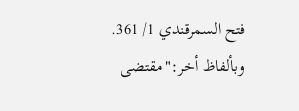فتح السمرقندي 1/ 361. وبألفاظ أخر:"مقتضى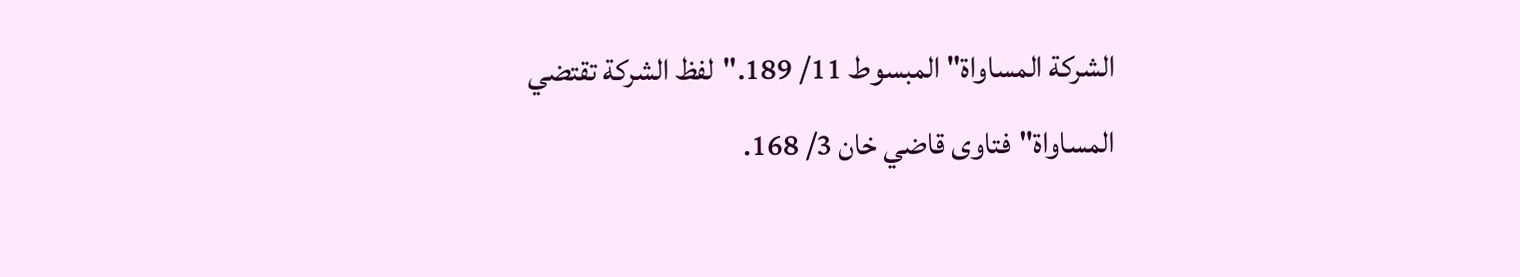الشركة المساواة"المبسوط 11/ 189."لفظ الشركة تقتضي المساواة"فتاوى قاضي خان 3/ 168.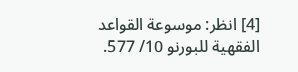[4] انظر: موسوعة القواعد الفقهية للبورنو 10/ 577.